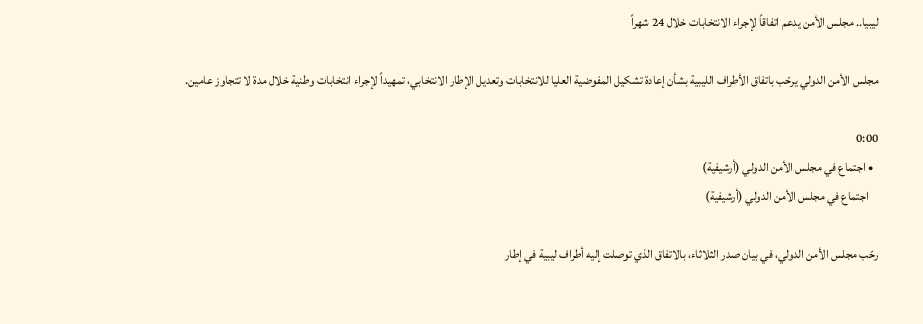ليبيا.. مجلس الأمن يدعم اتفاقاً لإجراء الانتخابات خلال 24 شهراً

مجلس الأمن الدولي يرحّب باتفاق الأطراف الليبية بشأن إعادة تشكيل المفوضية العليا للانتخابات وتعديل الإطار الانتخابي، تمهيداً لإجراء انتخابات وطنية خلال مدة لا تتجاوز عامين.

0:00
  • اجتماع في مجلس الأمن الدولي (أرشيفية)
    اجتماع في مجلس الأمن الدولي (أرشيفية)

رحّب مجلس الأمن الدولي، في بيان صدر الثلاثاء، بالاتفاق الذي توصلت إليه أطراف ليبية في إطار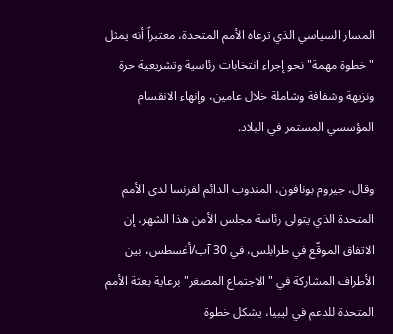المسار السياسي الذي ترعاه الأمم المتحدة، معتبراً أنه يمثل "خطوة مهمة" نحو إجراء انتخابات رئاسية وتشريعية حرة ونزيهة وشفافة وشاملة خلال عامين، وإنهاء الانقسام المؤسسي المستمر في البلاد.

وقال، جيروم بونافون، المندوب الدائم لفرنسا لدى الأمم المتحدة الذي يتولى رئاسة مجلس الأمن هذا الشهر، إن الاتفاق الموقّع في طرابلس، في 30 آب/أغسطس، بين الأطراف المشاركة في "الاجتماع المصغر" برعاية بعثة الأمم المتحدة للدعم في ليبيا، يشكل خطوة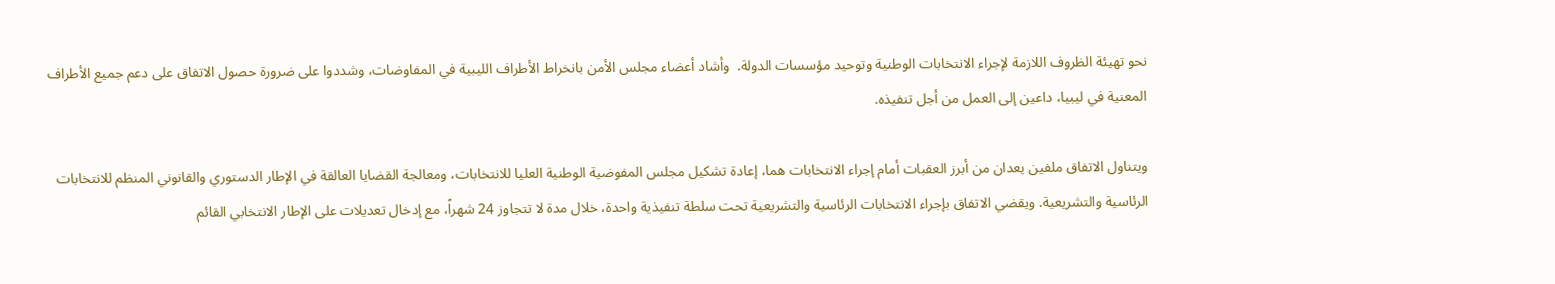نحو تهيئة الظروف اللازمة لإجراء الانتخابات الوطنية وتوحيد مؤسسات الدولة.  وأشاد أعضاء مجلس الأمن بانخراط الأطراف الليبية في المفاوضات، وشددوا على ضرورة حصول الاتفاق على دعم جميع الأطراف المعنية في ليبيا، داعين إلى العمل من أجل تنفيذه.

ويتناول الاتفاق ملفين يعدان من أبرز العقبات أمام إجراء الانتخابات هما، إعادة تشكيل مجلس المفوضية الوطنية العليا للانتخابات، ومعالجة القضايا العالقة في الإطار الدستوري والقانوني المنظم للانتخابات الرئاسية والتشريعية. ويقضي الاتفاق بإجراء الانتخابات الرئاسية والتشريعية تحت سلطة تنفيذية واحدة، خلال مدة لا تتجاوز 24 شهراً، مع إدخال تعديلات على الإطار الانتخابي القائم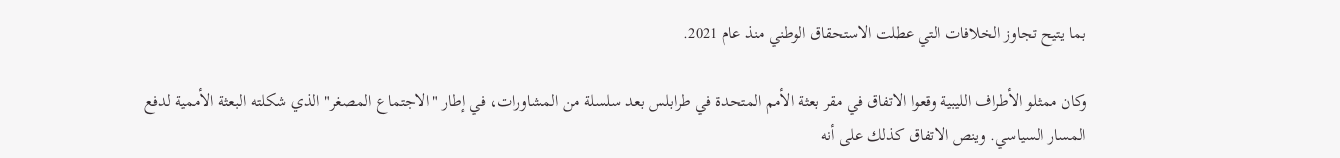بما يتيح تجاوز الخلافات التي عطلت الاستحقاق الوطني منذ عام 2021.

وكان ممثلو الأطراف الليبية وقعوا الاتفاق في مقر بعثة الأمم المتحدة في طرابلس بعد سلسلة من المشاورات، في إطار "الاجتماع المصغر" الذي شكلته البعثة الأممية لدفع المسار السياسي. وينص الاتفاق كذلك على أنه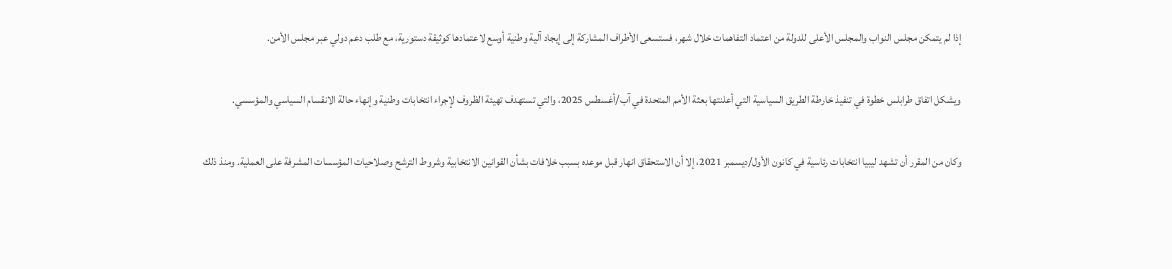إذا لم يتمكن مجلس النواب والمجلس الأعلى للدولة من اعتماد التفاهمات خلال شهر، فستسعى الأطراف المشاركة إلى إيجاد آلية وطنية أوسع لاعتمادها كوثيقة دستورية، مع طلب دعم دولي عبر مجلس الأمن.

ويشكل اتفاق طرابلس خطوة في تنفيذ خارطة الطريق السياسية التي أعلنتها بعثة الأمم المتحدة في آب/أغسطس 2025، والتي تستهدف تهيئة الظروف لإجراء انتخابات وطنية وإنهاء حالة الانقسام السياسي والمؤسسي.

وكان من المقرر أن تشهد ليبيا انتخابات رئاسية في كانون الأول/ديسمبر 2021، إلا أن الاستحقاق انهار قبل موعده بسبب خلافات بشأن القوانين الانتخابية وشروط الترشح وصلاحيات المؤسسات المشرفة على العملية. ومنذ ذلك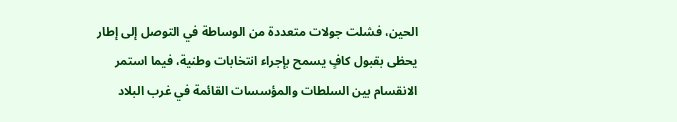الحين، فشلت جولات متعددة من الوساطة في التوصل إلى إطار يحظى بقبول كافٍ يسمح بإجراء انتخابات وطنية، فيما استمر الانقسام بين السلطات والمؤسسات القائمة في غرب البلاد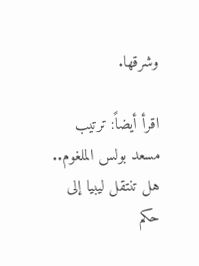وشرقها.

اقرأ أيضاً: ترتيب مسعد بولس الملغوم.. هل تنتقل ليبيا إلى حكم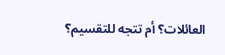العائلات؟ أم تتجه للتقسيم؟